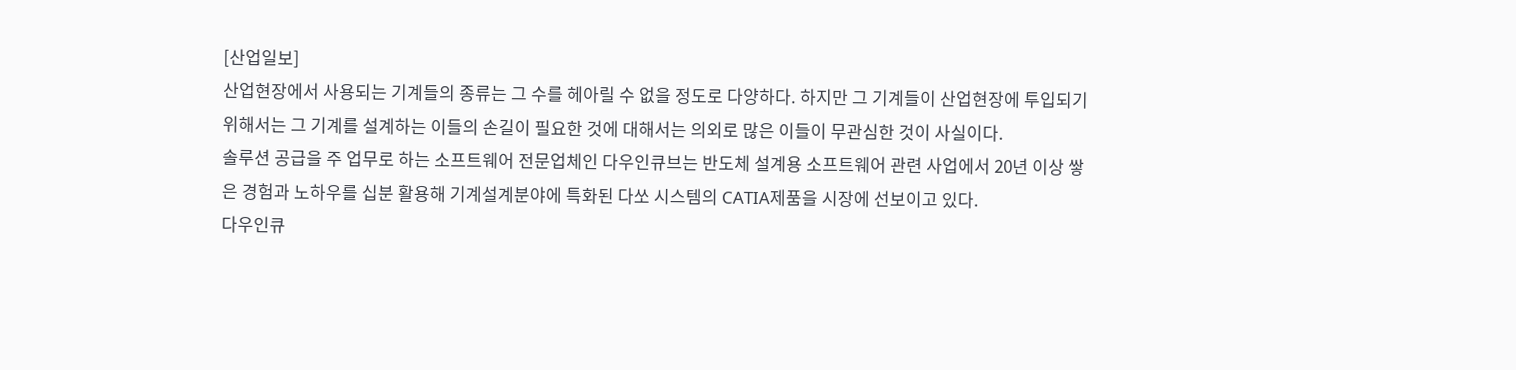[산업일보]
산업현장에서 사용되는 기계들의 종류는 그 수를 헤아릴 수 없을 정도로 다양하다. 하지만 그 기계들이 산업현장에 투입되기 위해서는 그 기계를 설계하는 이들의 손길이 필요한 것에 대해서는 의외로 많은 이들이 무관심한 것이 사실이다.
솔루션 공급을 주 업무로 하는 소프트웨어 전문업체인 다우인큐브는 반도체 설계용 소프트웨어 관련 사업에서 20년 이상 쌓은 경험과 노하우를 십분 활용해 기계설계분야에 특화된 다쏘 시스템의 CATIA제품을 시장에 선보이고 있다.
다우인큐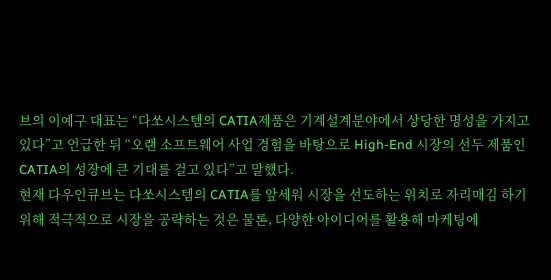브의 이예구 대표는 “다쏘시스템의 CATIA제품은 기계설계분야에서 상당한 명성을 가지고 있다”고 언급한 뒤 “오랜 소프트웨어 사업 경험을 바탕으로 High-End 시장의 선두 제품인 CATIA의 성장에 큰 기대를 걸고 있다”고 말했다.
현재 다우인큐브는 다쏘시스템의 CATIA를 앞세워 시장을 선도하는 위치로 자리매김 하기 위해 적극적으로 시장을 공략하는 것은 물론, 다양한 아이디어를 활용해 마케팅에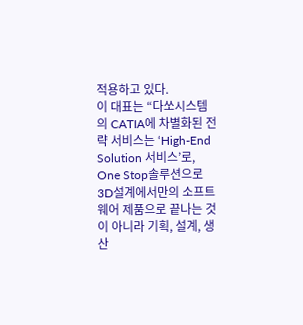적용하고 있다.
이 대표는 “다쏘시스템의 CATIA에 차별화된 전략 서비스는 ‘High-End Solution 서비스’로, One Stop솔루션으로 3D설계에서만의 소프트웨어 제품으로 끝나는 것이 아니라 기획, 설계, 생산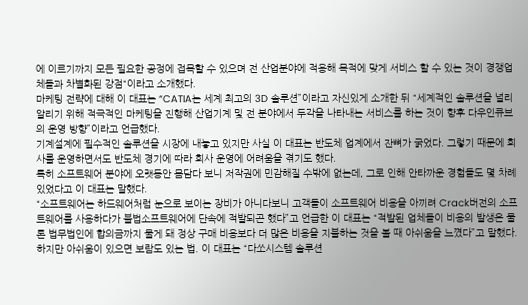에 이르기까지 모든 필요한 공정에 접목할 수 있으며 전 산업분야에 적용해 목적에 맞게 서비스 할 수 있는 것이 경쟁업체들과 차별화된 강점“이라고 소개했다.
마케팅 전략에 대해 이 대표는 “CATIA는 세계 최고의 3D 솔루션”이라고 자신있게 소개한 뒤 “세계적인 솔루션을 널리 알리기 위해 적극적인 마케팅을 진행해 산업기계 및 전 분야에서 두각을 나타내는 서비스를 하는 것이 향후 다우인큐브의 운영 방향”이라고 언급했다.
기계설계에 필수적인 솔루션을 시장에 내놓고 있지만 사실 이 대표는 반도체 업계에서 잔뼈가 굵었다. 그렇기 때문에 회사를 운영하면서도 반도체 경기에 따라 회사 운영에 어려움을 겪기도 했다.
특히 소프트웨어 분야에 오랫동안 몸담다 보니 저작권에 민감해질 수밖에 없는데, 그로 인해 안타까운 경험들도 몇 차례 있었다고 이 대표는 말했다.
“소프트웨어는 하드웨어처럼 눈으로 보이는 장비가 아니다보니 고객들이 소프트웨어 비용을 아끼려 Crack버전의 소프트웨어를 사용하다가 불법소프트웨어에 단속에 적발되곤 했다”고 언급한 이 대표는 “적발된 업체들이 비용의 발생은 물론 법무법인에 합의금까지 물게 돼 정상 구매 비용보다 더 많은 비용을 지불하는 것을 볼 때 아쉬움을 느꼈다”고 말했다.
하지만 아쉬움이 있으면 보람도 있는 법. 이 대표는 “다쏘시스템 솔루션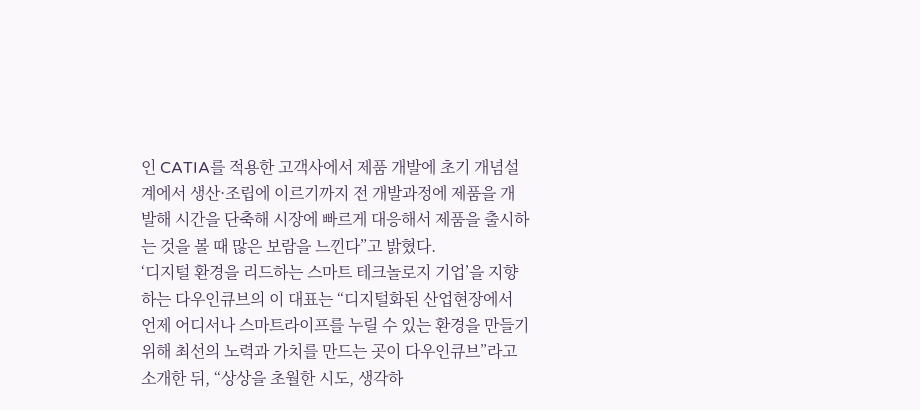인 CATIA를 적용한 고객사에서 제품 개발에 초기 개념설계에서 생산·조립에 이르기까지 전 개발과정에 제품을 개발해 시간을 단축해 시장에 빠르게 대응해서 제품을 출시하는 것을 볼 때 많은 보람을 느낀다”고 밝혔다.
‘디지털 환경을 리드하는 스마트 테크놀로지 기업’을 지향하는 다우인큐브의 이 대표는 “디지털화된 산업현장에서 언제 어디서나 스마트라이프를 누릴 수 있는 환경을 만들기 위해 최선의 노력과 가치를 만드는 곳이 다우인큐브”라고 소개한 뒤, “상상을 초월한 시도, 생각하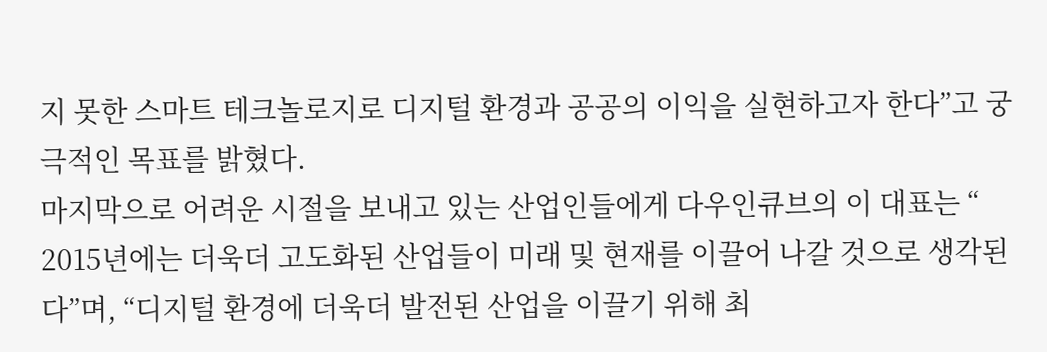지 못한 스마트 테크놀로지로 디지털 환경과 공공의 이익을 실현하고자 한다”고 궁극적인 목표를 밝혔다.
마지막으로 어려운 시절을 보내고 있는 산업인들에게 다우인큐브의 이 대표는 “ 2015년에는 더욱더 고도화된 산업들이 미래 및 현재를 이끌어 나갈 것으로 생각된다”며, “디지털 환경에 더욱더 발전된 산업을 이끌기 위해 최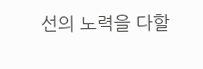선의 노력을 다할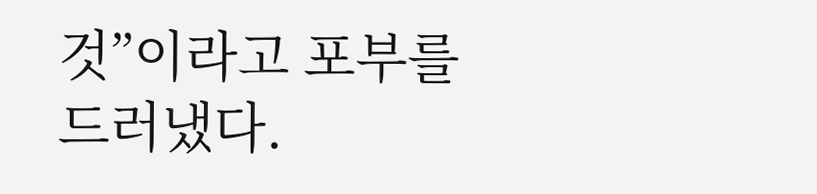것”이라고 포부를 드러냈다.